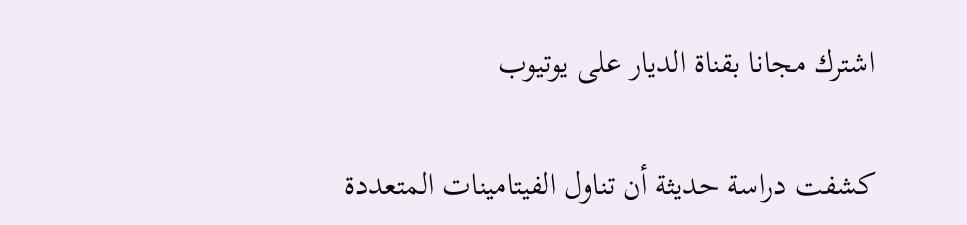اشترك مجانا بقناة الديار على يوتيوب

كشفت دراسة حديثة أن تناول الفيتامينات المتعددة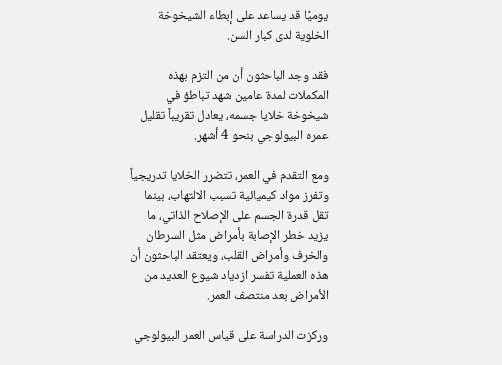يوميًا قد يساعد على إبطاء الشيخوخة الخلوية لدى كبار السن.

فقد وجد الباحثون أن من التزم بهذه المكملات لمدة عامين شهد تباطؤ في شيخوخة خلايا جسمه، يعادل تقريباً تقليل عمره البيولوجي بنحو 4 أشهر.

ومع التقدم في العمر، تتضرر الخلايا تدريجياً وتفرز مواد كيميائية تسبب الالتهاب، بينما تقل قدرة الجسم على الإصلاح الذاتي، ما يزيد خطر الإصابة بأمراض مثل السرطان والخرف وأمراض القلب، ويعتقد الباحثون أن هذه العملية تفسر ازدياد شيوع العديد من الأمراض بعد منتصف العمر.

وركزت الدراسة على قياس العمر البيولوجي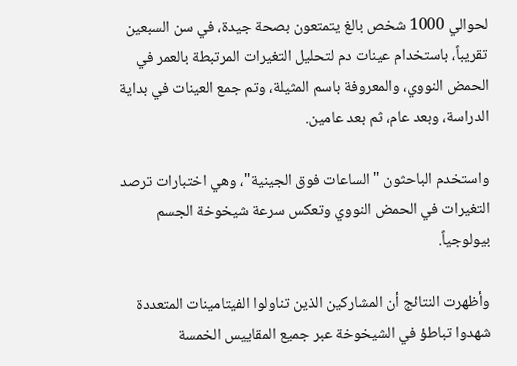لحوالي 1000 شخص بالغ يتمتعون بصحة جيدة، في سن السبعين تقريباً، باستخدام عينات دم لتحليل التغيرات المرتبطة بالعمر في الحمض النووي، والمعروفة باسم المثيلة، وتم جمع العينات في بداية الدراسة، وبعد عام، ثم بعد عامين.

واستخدم الباحثون "الساعات فوق الجينية"، وهي اختبارات ترصد التغيرات في الحمض النووي وتعكس سرعة شيخوخة الجسم بيولوجياً.

وأظهرت النتائج أن المشاركين الذين تناولوا الفيتامينات المتعددة شهدوا تباطؤ في الشيخوخة عبر جميع المقاييس الخمسة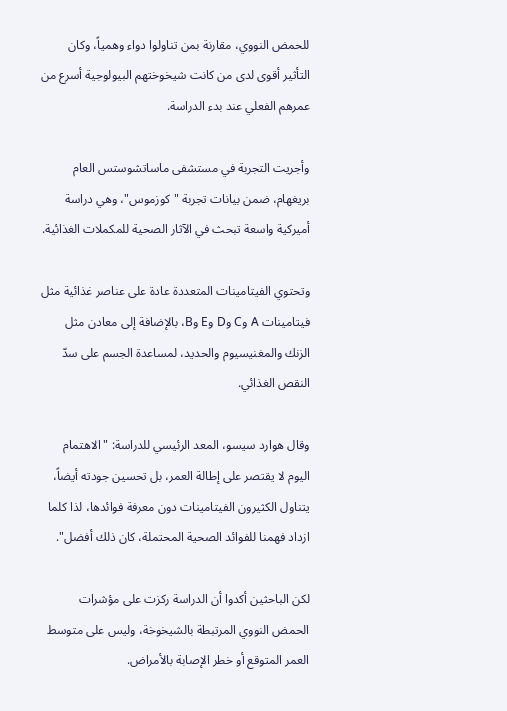للحمض النووي، مقارنة بمن تناولوا دواء وهمياً، وكان التأثير أقوى لدى من كانت شيخوختهم البيولوجية أسرع من عمرهم الفعلي عند بدء الدراسة.

وأجريت التجربة في مستشفى ماساتشوستس العام بريغهام، ضمن بيانات تجربة "كوزموس"، وهي دراسة أميركية واسعة تبحث في الآثار الصحية للمكملات الغذائية.

وتحتوي الفيتامينات المتعددة عادة على عناصر غذائية مثل فيتامينات A وC وD وE وB، بالإضافة إلى معادن مثل الزنك والمغنيسيوم والحديد، لمساعدة الجسم على سدّ النقص الغذائي.

وقال هوارد سيسو، المعد الرئيسي للدراسة: "الاهتمام اليوم لا يقتصر على إطالة العمر، بل تحسين جودته أيضاً، يتناول الكثيرون الفيتامينات دون معرفة فوائدها، لذا كلما ازداد فهمنا للفوائد الصحية المحتملة، كان ذلك أفضل".

لكن الباحثين أكدوا أن الدراسة ركزت على مؤشرات الحمض النووي المرتبطة بالشيخوخة، وليس على متوسط العمر المتوقع أو خطر الإصابة بالأمراض.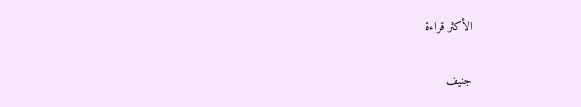الأكثر قراءة

جنيف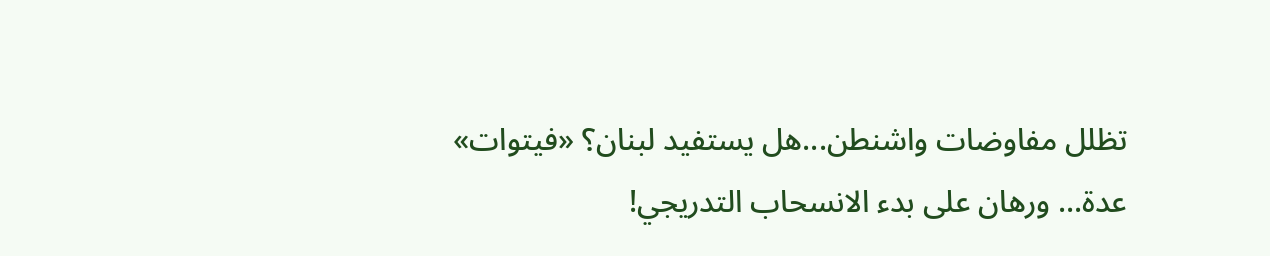تظلل مفاوضات واشنطن...هل يستفيد لبنان؟ «فيتوات» عدة... ورهان على بدء الانسحاب التدريجي!